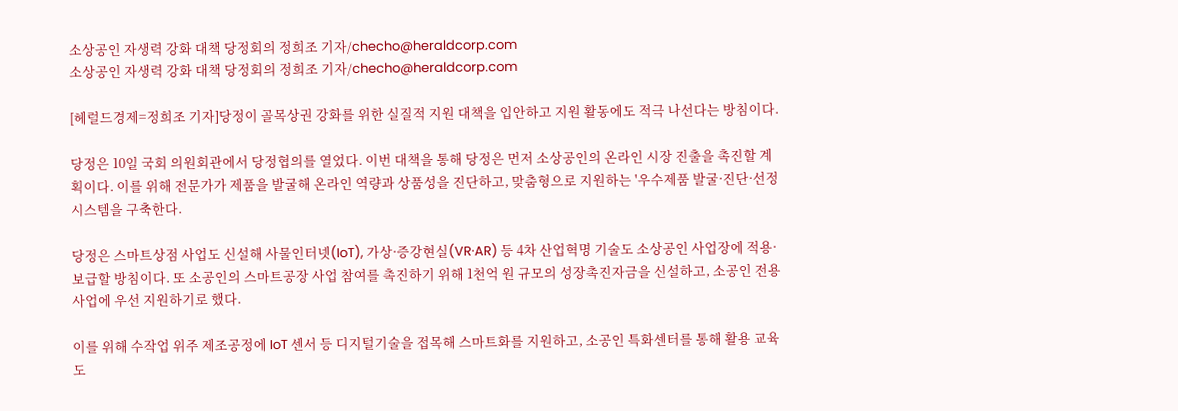소상공인 자생력 강화 대책 당정회의 정희조 기자/checho@heraldcorp.com
소상공인 자생력 강화 대책 당정회의 정희조 기자/checho@heraldcorp.com

[헤럴드경제=정희조 기자]당정이 골목상권 강화를 위한 실질적 지원 대책을 입안하고 지원 활동에도 적극 나선다는 방침이다.

당정은 10일 국회 의원회관에서 당정협의를 열었다. 이번 대책을 통해 당정은 먼저 소상공인의 온라인 시장 진출을 촉진할 계획이다. 이를 위해 전문가가 제품을 발굴해 온라인 역량과 상품성을 진단하고, 맞춤형으로 지원하는 '우수제품 발굴·진단·선정 시스템을 구축한다.

당정은 스마트상점 사업도 신설해 사물인터넷(IoT), 가상·증강현실(VR·AR) 등 4차 산업혁명 기술도 소상공인 사업장에 적용·보급할 방침이다. 또 소공인의 스마트공장 사업 참여를 촉진하기 위해 1천억 원 규모의 성장촉진자금을 신설하고, 소공인 전용사업에 우선 지원하기로 했다.

이를 위해 수작업 위주 제조공정에 IoT 센서 등 디지털기술을 접목해 스마트화를 지원하고, 소공인 특화센터를 통해 활용 교육도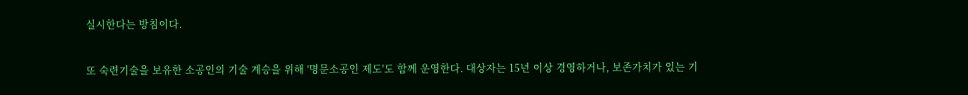실시한다는 방침이다.

또 숙련기술을 보유한 소공인의 기술 계승을 위해 '명문소공인 제도'도 함께 운영한다. 대상자는 15년 이상 경영하거나, 보존가치가 있는 기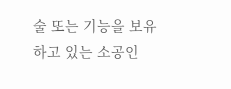술 또는 기능을 보유하고 있는 소공인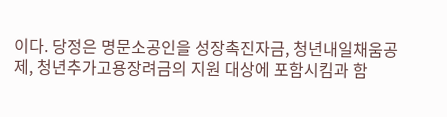이다. 당정은 명문소공인을 성장촉진자금, 청년내일채움공제, 청년추가고용장려금의 지원 대상에 포함시킴과 함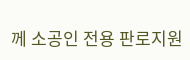께 소공인 전용 판로지원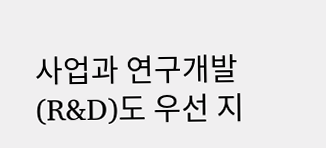사업과 연구개발(R&D)도 우선 지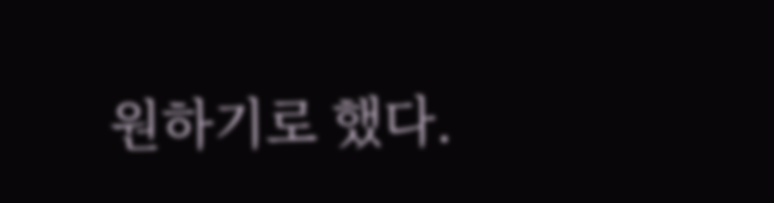원하기로 했다.